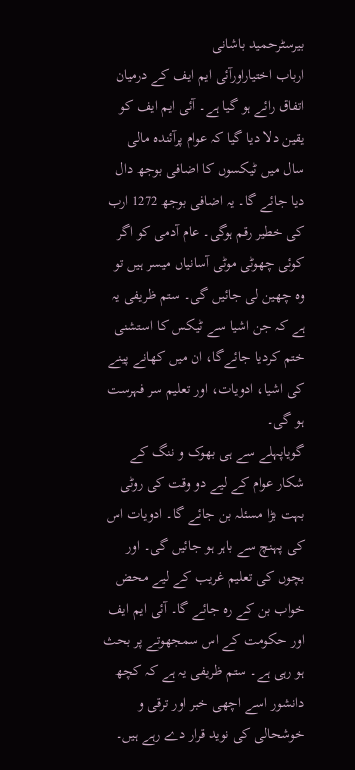بیرسٹرحمید باشانی
ارباب اختیاراورآئی ایم ایف کے درمیان اتفاق رائے ہو گیا ہے۔ آئی ایم ایف کو یقین دلا دیا گیا کہ عوام پرآئندہ مالی سال میں ٹیکسوں کا اضافی بوجھ دال دیا جائے گا۔ یہ اضافی بوجھ 1272 ارب کی خطیر رقم ہوگی۔ عام آدمی کو اگر کوئی چھوٹی موٹی آسانیاں میسر ہیں تو وہ چھین لی جائیں گی۔ ستم ظریفی یہ ہے کہ جن اشیا سے ٹیکس کا استشنی ختم کردیا جائےگا، ان میں کھانے پینے کی اشیا، ادویات، اور تعلیم سر فہرست ہو گی۔
گویاپہلے سے ہی بھوک و ننگ کے شکار عوام کے لیے دو وقت کی روٹی بہت بڑا مسئلہ بن جائے گا۔ ادویات اس کی پہنچ سے باہر ہو جائیں گی۔ اور بچوں کی تعلیم غریب کے لیے محض خواب بن کے رہ جائے گا۔ آئی ایم ایف اور حکومت کے اس سمجھوتے پر بحث ہو رہی ہے۔ ستم ظریفی یہ ہے کہ کچھ دانشور اسے اچھی خبر اور ترقی و خوشحالی کی نوید قرار دے رہے ہیں۔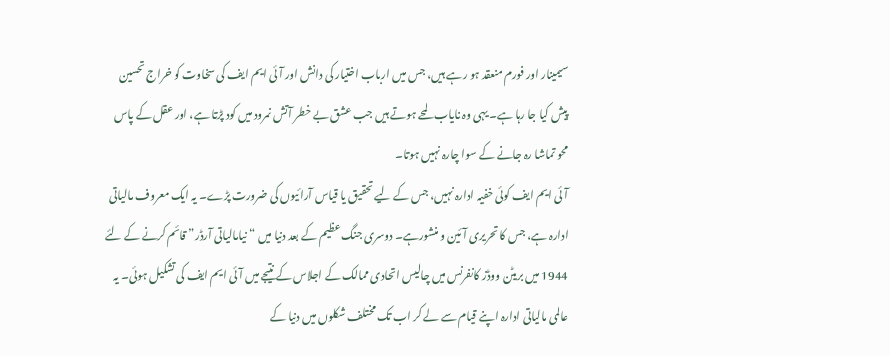سیمینار اور فورم منعقد ہو رہے ہیں، جس میں ارباب اختیار کی دانش اور آئی ایم ایف کی سخاوت کو خراج تحسین پیش کیا جا رہا ہے۔ یہی وہ نایاب لمحے ہوتے ہیں جب عشق بے خطر آتش نمرود میں کود پڑتا ہے، اور عقل کے پاس محو تماشا رہ جانے کے سوا چارہ نہیں ہوتا۔
آئی ایم ایف کوئی خفیہ ادارہ نہیں، جس کے لیے تحقیق یا قیاس آرائیوں کی ضرورت پڑے۔ یہ ایک معروف مالیاتی ادارہ ہے، جس کا تحریری آئین و منشورہے۔ دوسری جنگ عظیم کے بعد دنیا میں “نیامالیاتی آرڈر” قائم کرنے کے لئے 1944 میں بریٹن ووڈز کانفرنس میں چالیس اتحادی ممالک کے اجلاس کے نتیجے میں آئی ایم ایف کی تشکیل ہوئی۔ یہ عالمی مالیاتی ادارہ اپنے قیام سے لے کر اب تک مختلف شکلوں میں دنیا کے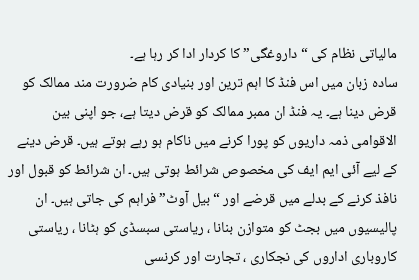مالیاتی نظام کی “داروغگی” کا کردار ادا کر رہا ہے۔
سادہ زبان میں اس فنڈ کا اہم ترین اور بنیادی کام ضرورت مند ممالک کو قرض دینا ہے۔ یہ فنڈ ان ممبر ممالک کو قرض دیتا ہے، جو اپنی بین الاقوامی ذمہ داریوں کو پورا کرنے میں ناکام ہو رہے ہوتے ہیں۔ قرض دینے کے لیے آئی ایم ایف کی مخصوص شرائط ہوتی ہیں۔ ان شرائط کو قبول اور نافذ کرنے کے بدلے میں قرضے اور “بیل آوٹ” فراہم کی جاتی ہیں۔ ان پالیسیوں میں بجٹ کو متوازن بنانا ، ریاستی سبسڈی کو ہٹانا ، ریاستی کاروباری اداروں کی نجکاری ، تجارت اور کرنسی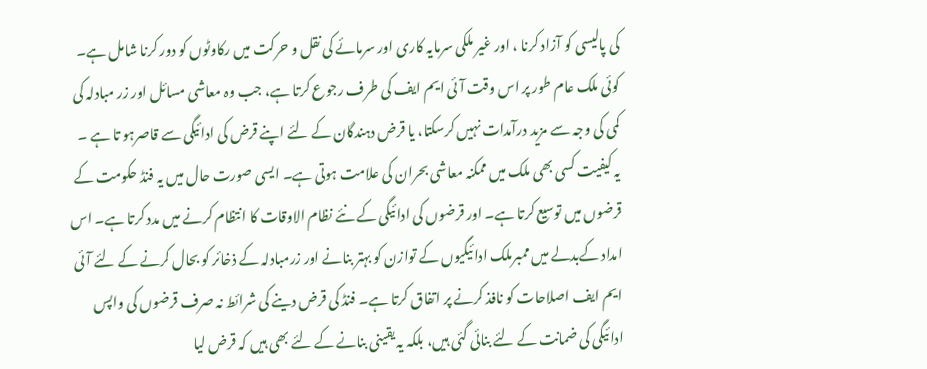کی پالیسی کو آزاد کرنا ، اور غیر ملکی سرمایہ کاری اور سرمائے کی نقل و حرکت میں رکاوٹوں کو دور کرنا شامل ہے۔
کوئی ملک عام طور پر اس وقت آئی ایم ایف کی طرف رجوع کرتا ہے، جب وہ معاشی مسائل اور زر مبادلہ کی کمی کی وجہ سے مزید درآمدات نہیں کرسکتا، یا قرض دہندگان کے لئے اپنے قرض کی ادائیگی سے قاصرہو تا ہے ۔ یہ کیفیت کسی بھی ملک میں ممکنہ معاشی بحران کی علامت ہوتی ہے۔ ایسی صورت حال میں یہ فنڈ حکومت کے قرضوں میں توسیع کرتا ہے۔ اور قرضوں کی ادائیگی کے نئے نظام الاوقات کا انتظام کرنے میں مدد کرتا ہے۔ اس امداد کےبدلے میں ممبرملک ادائیگیوں کے توازن کو بہتر بنانے اور زرمبادلہ کے ذخائر کو بحال کرنے کے لئے آئی ایم ایف اصلاحات کو نافذ کرنے پر اتفاق کرتا ہے۔ فنڈ کی قرض دینے کی شرائط نہ صرف قرضوں کی واپس ادائیگی کی ضمانت کے لئے بنائی گئی ہیں، بلکہ یہ یقینی بنانے کے لئے بھی ہیں کہ قرض لیا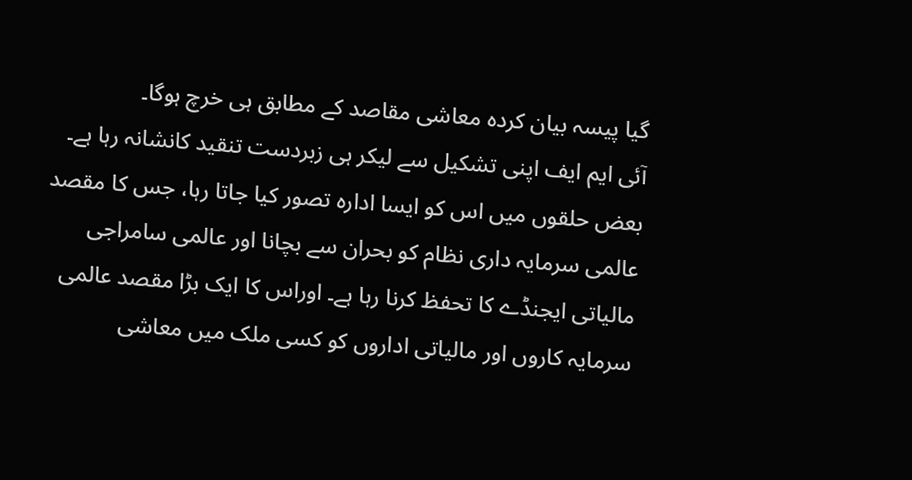گیا پیسہ بیان کردہ معاشی مقاصد کے مطابق ہی خرچ ہوگا۔
آئی ایم ایف اپنی تشکیل سے لیکر ہی زبردست تنقید کانشانہ رہا ہے۔ بعض حلقوں میں اس کو ایسا ادارہ تصور کیا جاتا رہا، جس کا مقصد عالمی سرمایہ داری نظام کو بحران سے بچانا اور عالمی سامراجی مالیاتی ایجنڈے کا تحفظ کرنا رہا ہے۔ اوراس کا ایک بڑا مقصد عالمی سرمایہ کاروں اور مالیاتی اداروں کو کسی ملک میں معاشی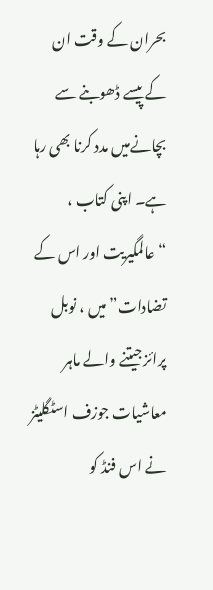بحران کے وقت ان کے پیسے ڈھوبنے سے بچانےمیں مدد کرنا بھی رہا ہے۔ اپنی کتاب ، “عالمگیریت اور اس کے تضادات” میں ، نوبل پرائز جیتنے والے ماہر معاشیات جوزف اسٹگلیٹز نے اس فنڈ کو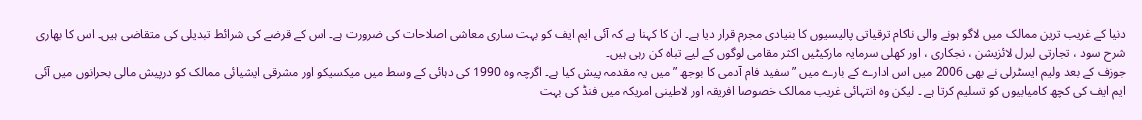دنیا کے غریب ترین ممالک میں لاگو ہونے والی ناکام ترقیاتی پالیسیوں کا بنیادی مجرم قرار دیا ہے۔ ان کا کہنا ہے کہ آئی ایم ایف کو بہت ساری معاشی اصلاحات کی ضرورت ہے۔ اس کے قرضے کی شرائط تبدیلی کی متقاضی ہیں۔ اس کا بھاری شرح سود ، تجارتی لبرل لائزیشن ، نجکاری ، اور کھلی سرمایہ مارکیٹیں اکثر مقامی لوگوں کے لیے تباہ کن رہی ہیں۔
جوزف کے بعد ولیم ایسٹرلی نے بھی 2006 میں اس ادارے کے بارے میں ” سفید فام آدمی کا بوجھ ” میں یہ مقدمہ پیش کیا ہے۔ اگرچہ وہ 1990 کی دہائی کے وسط میں میکسیکو اور مشرقی ایشیائی ممالک کو درپیش مالی بحرانوں میں آئی ایم ایف کی کچھ کامیابیوں کو تسلیم کرتا ہے ۔ لیکن وہ انتہائی غریب ممالک خصوصا افریقہ اور لاطینی امریکہ میں فنڈ کی بہت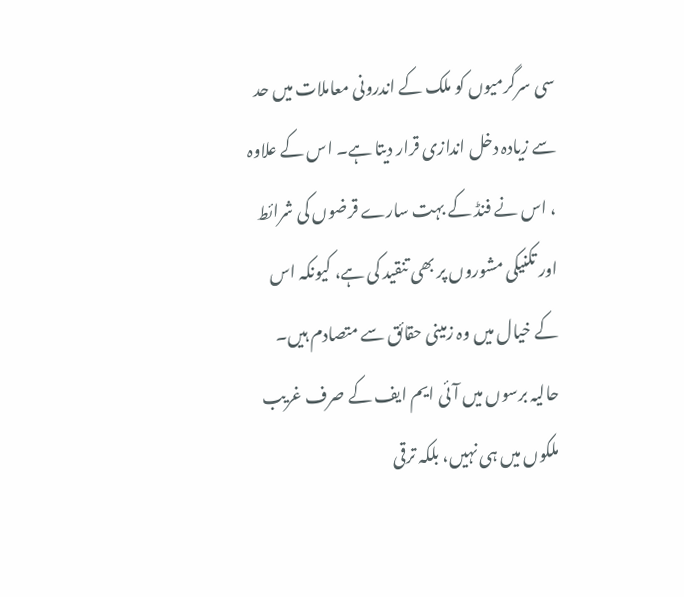سی سرگرمیوں کو ملک کے اندرونی معاملات میں حد سے زیادہ دخل اندازی قرار دیتا ہے۔ اس کے علاوہ ، اس نے فنڈ کے بہت سارے قرضوں کی شرائط اور تکنیکی مشوروں پر بھی تنقید کی ہے، کیونکہ اس کے خیال میں وہ زمینی حقائق سے متصادم ہیں۔
حالیہ برسوں میں آئی ایم ایف کے صرف غریب ملکوں میں ہی نہیں، بلکہ ترقی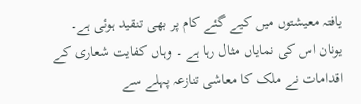یافتہ معیشتوں میں کیے گئے کام پر بھی تنقید ہوئی ہے۔ یونان اس کی نمایاں مثال رہا ہے ۔ وہاں کفایت شعاری کے اقدامات نے ملک کا معاشی تنازعہ پہلے سے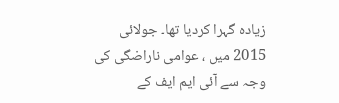زیادہ گہرا کردیا تھا۔ جولائی 2015 میں ، عوامی ناراضگی کی وجہ سے آئی ایم ایف کے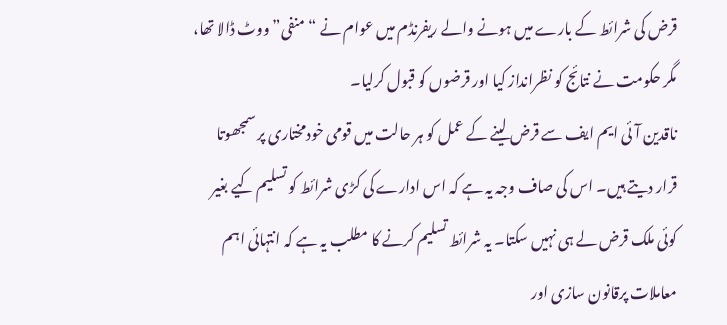قرض کی شرائط کے بارے میں ہونے والے ریفرنڈم میں عوام نے “منفی” ووٹ ڈالا تھا، مگر حکومت نے نتائج کو نظرانداز کیا اور قرضوں کو قبول کرلیا۔
ناقدین آئی ایم ایف سے قرض لینے کے عمل کو ہر حالت میں قومی خودمختاری پر سمجھوتا قرار دیتے ہیں۔ اس کی صاف وجہ یہ ہے کہ اس ادارے کی کڑی شرائط کو تسلیم کیے بغیر کوئی ملک قرض لے ہی نہیں سکتا۔ یہ شرائط تسلیم کرنے کا مطلب یہ ہے کہ انتہائی اہم معاملات پرقانون سازی اور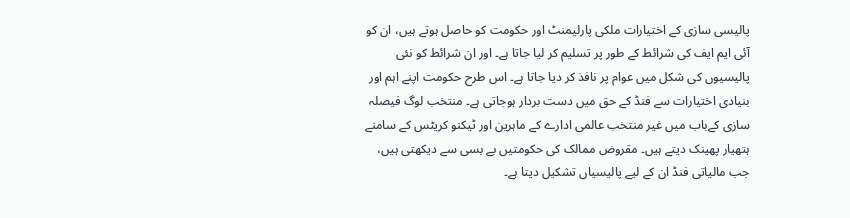پالیسی سازی کے اختیارات ملکی پارلیمنٹ اور حکومت کو حاصل ہوتے ہیں، ان کو آئی ایم ایف کی شرائط کے طور پر تسلیم کر لیا جاتا ہے۔ اور ان شرائط کو نئی پالیسیوں کی شکل میں عوام پر نافذ کر دیا جاتا ہے۔ اس طرح حکومت اپنے اہم اور بنیادی اختیارات سے فنڈ کے حق میں دست بردار ہوجاتی ہے۔ منتخب لوگ فیصلہ سازی کےباب میں غیر منتخب عالمی ادارے کے ماہرین اور ٹیکنو کریٹس کے سامنے ہتھیار پھینک دیتے ہیں۔ مقروض ممالک کی حکومتیں بے بسی سے دیکھتی ہیں، جب مالیاتی فنڈ ان کے لیے پالیسیاں تشکیل دیتا ہے۔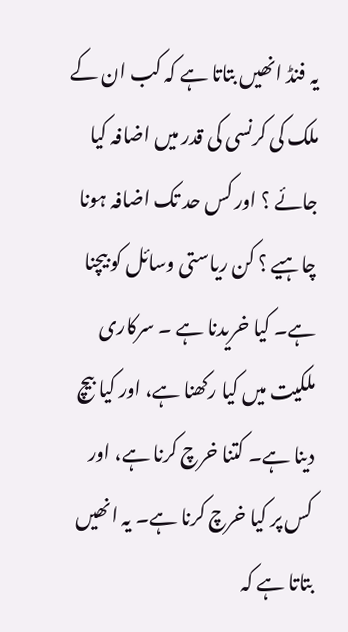یہ فنڈ انھیں بتاتا ہے کہ کب ان کے ملک کی کرنسی کی قدر میں اضافہ کیا جائے ؟ اور کس حد تک اضافہ ہونا چاہیے ؟ کن ریاستی وسائل کو بیچنا ہے۔ کیا خریدنا ہے ۔ سرکاری ملکیت میں کیا رکھنا ہے، اور کیا بیچ دینا ہے۔ کتنا خرچ کرنا ہے، اور کس پر کیا خرچ کرنا ہے۔ یہ انھیں بتاتا ہے کہ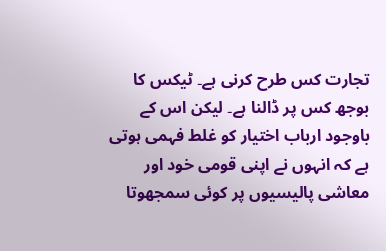تجارت کس طرح کرنی ہے۔ ٹیکس کا بوجھ کس پر ڈالنا ہے۔ لیکن اس کے باوجود ارباب اختیار کو غلط فہمی ہوتی ہے کہ انہوں نے اپنی قومی خود اور معاشی پالیسیوں پر کوئی سمجھوتا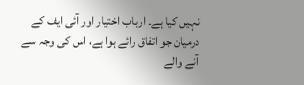نہیں کیا ہے۔ ارباب اختیار اور آئی ایف کے درمیان جو اتفاق رائے ہوا ہے، اس کی وجہ سے آنے والے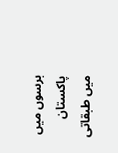برسوں میں پاکستان میں طبقاتی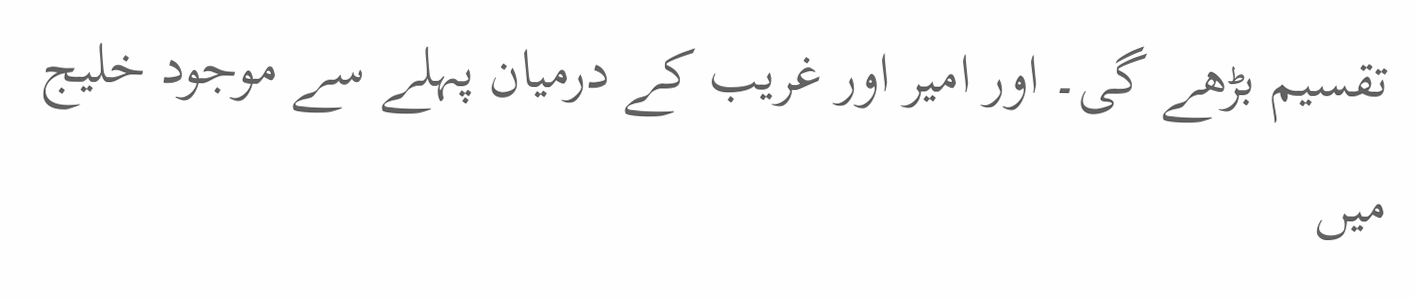تقسیم بڑھے گی۔ اور امیر اور غریب کے درمیان پہلے سے موجود خلیج میں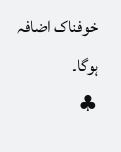خوفناک اضافہ ہوگا۔
♣